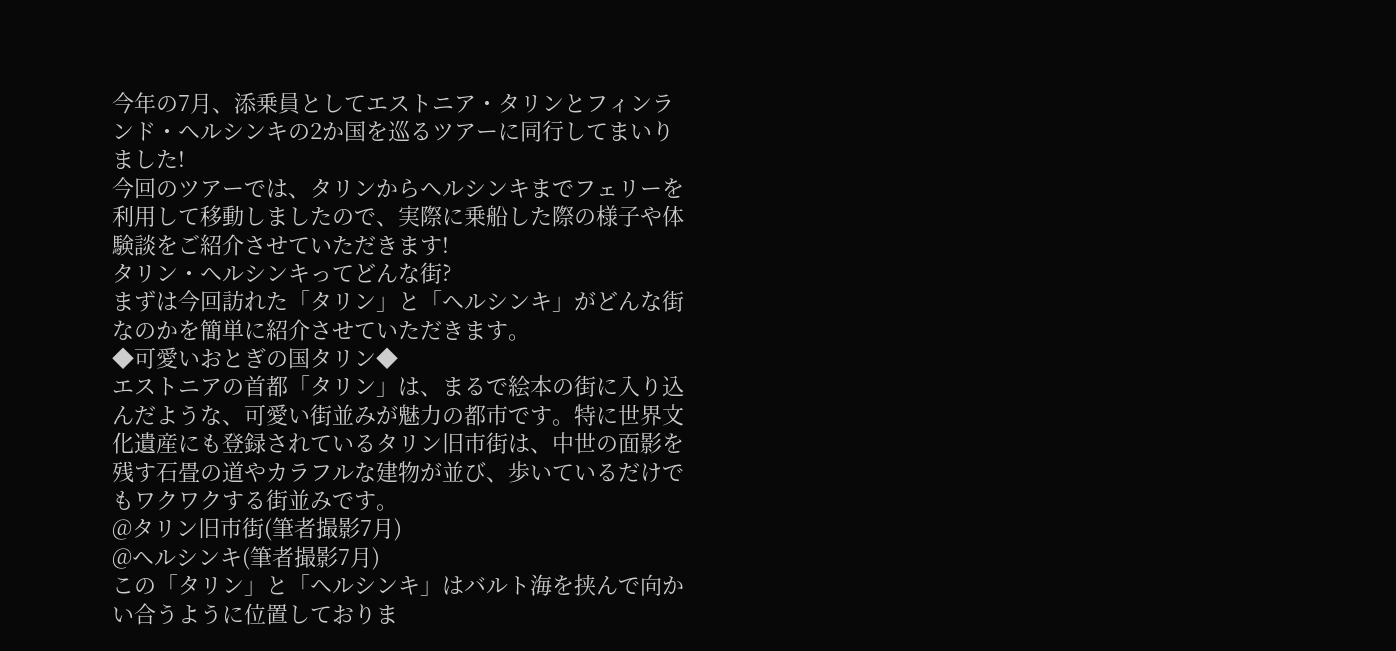今年の7月、添乗員としてエストニア・タリンとフィンランド・ヘルシンキの2か国を巡るツアーに同行してまいりました!
今回のツアーでは、タリンからヘルシンキまでフェリーを利用して移動しましたので、実際に乗船した際の様子や体験談をご紹介させていただきます!
タリン・ヘルシンキってどんな街?
まずは今回訪れた「タリン」と「ヘルシンキ」がどんな街なのかを簡単に紹介させていただきます。
◆可愛いおとぎの国タリン◆
エストニアの首都「タリン」は、まるで絵本の街に入り込んだような、可愛い街並みが魅力の都市です。特に世界文化遺産にも登録されているタリン旧市街は、中世の面影を残す石畳の道やカラフルな建物が並び、歩いているだけでもワクワクする街並みです。
@タリン旧市街(筆者撮影7月)
@ヘルシンキ(筆者撮影7月)
この「タリン」と「ヘルシンキ」はバルト海を挟んで向かい合うように位置しておりま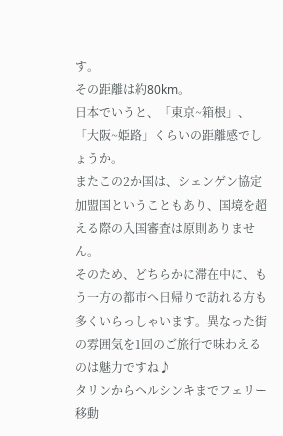す。
その距離は約80km。
日本でいうと、「東京~箱根」、「大阪~姫路」くらいの距離感でしょうか。
またこの2か国は、シェンゲン協定加盟国ということもあり、国境を超える際の入国審査は原則ありません。
そのため、どちらかに滞在中に、もう一方の都市へ日帰りで訪れる方も多くいらっしゃいます。異なった街の雰囲気を1回のご旅行で味わえるのは魅力ですね♪
タリンからヘルシンキまでフェリー移動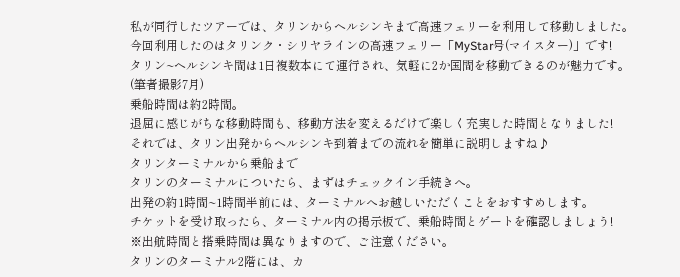私が同行したツアーでは、タリンからヘルシンキまで高速フェリーを利用して移動しました。
今回利用したのはタリンク・シリヤラインの高速フェリー「MyStar号(マイスター)」です!
タリン~ヘルシンキ間は1日複数本にて運行され、気軽に2か国間を移動できるのが魅力です。
(筆者撮影7月)
乗船時間は約2時間。
退屈に感じがちな移動時間も、移動方法を変えるだけで楽しく充実した時間となりました!
それでは、タリン出発からヘルシンキ到着までの流れを簡単に説明しますね♪
タリンターミナルから乗船まで
タリンのターミナルについたら、まずはチェックイン手続きへ。
出発の約1時間~1時間半前には、ターミナルへお越しいただくことをおすすめします。
チケットを受け取ったら、ターミナル内の掲示板で、乗船時間とゲートを確認しましょう!
※出航時間と搭乗時間は異なりますので、ご注意ください。
タリンのターミナル2階には、カ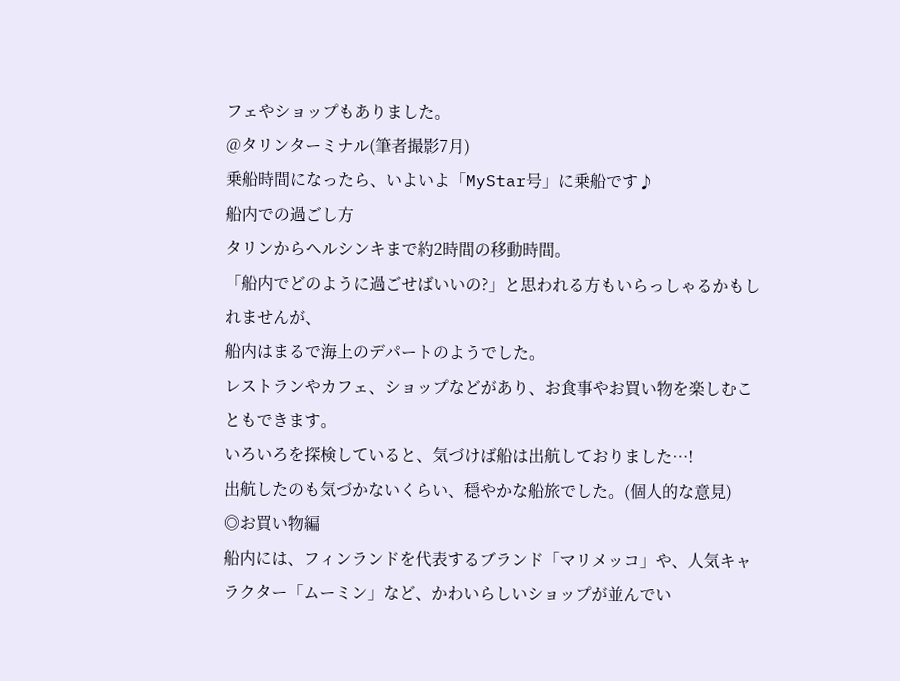フェやショップもありました。
@タリンターミナル(筆者撮影7月)
乗船時間になったら、いよいよ「MyStar号」に乗船です♪
船内での過ごし方
タリンからヘルシンキまで約2時間の移動時間。
「船内でどのように過ごせばいいの?」と思われる方もいらっしゃるかもしれませんが、
船内はまるで海上のデパートのようでした。
レストランやカフェ、ショップなどがあり、お食事やお買い物を楽しむこともできます。
いろいろを探検していると、気づけば船は出航しておりました…!
出航したのも気づかないくらい、穏やかな船旅でした。(個人的な意見)
◎お買い物編
船内には、フィンランドを代表するブランド「マリメッコ」や、人気キャラクター「ムーミン」など、かわいらしいショップが並んでい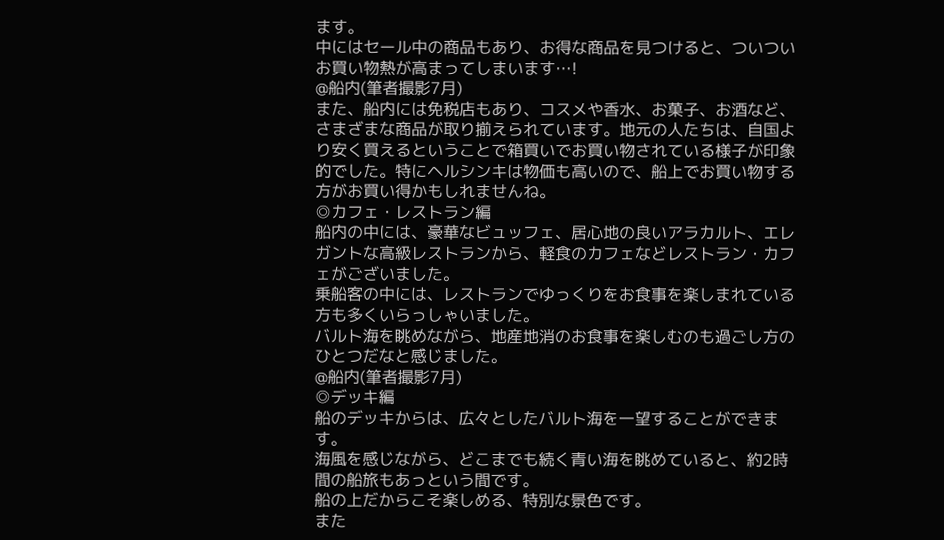ます。
中にはセール中の商品もあり、お得な商品を見つけると、ついついお買い物熱が高まってしまいます…!
@船内(筆者撮影7月)
また、船内には免税店もあり、コスメや香水、お菓子、お酒など、さまざまな商品が取り揃えられています。地元の人たちは、自国より安く買えるということで箱買いでお買い物されている様子が印象的でした。特にヘルシンキは物価も高いので、船上でお買い物する方がお買い得かもしれませんね。
◎カフェ・レストラン編
船内の中には、豪華なビュッフェ、居心地の良いアラカルト、エレガントな高級レストランから、軽食のカフェなどレストラン・カフェがございました。
乗船客の中には、レストランでゆっくりをお食事を楽しまれている方も多くいらっしゃいました。
バルト海を眺めながら、地産地消のお食事を楽しむのも過ごし方のひとつだなと感じました。
@船内(筆者撮影7月)
◎デッキ編
船のデッキからは、広々としたバルト海を一望することができます。
海風を感じながら、どこまでも続く青い海を眺めていると、約2時間の船旅もあっという間です。
船の上だからこそ楽しめる、特別な景色です。
また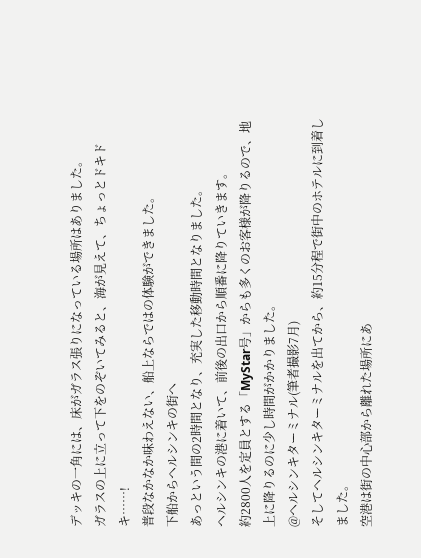デッキの一角には、床がガラス張りになっている場所はありました。
ガラスの上に立って下をのぞいてみると、海が見えて、ちょっとドキドキ……!
普段なかなか味わえない、船上ならではの体験ができました。
下船からヘルシンキの街へ
あっという間の2時間となり、充実した移動時間となりました。
ヘルシンキの港に着いて、前後の出口から順番に降りていきます。
約2800人を定員とする「MyStar号」からも多くのお客様が降りるので、地上に降りるのに少し時間がかかりました。
@ヘルシンキターミナル(筆者撮影7月)
そしてヘルシンキターミナルを出てから、約15分程で街中のホテルに到着しました。
空港は街の中心部から離れた場所にあ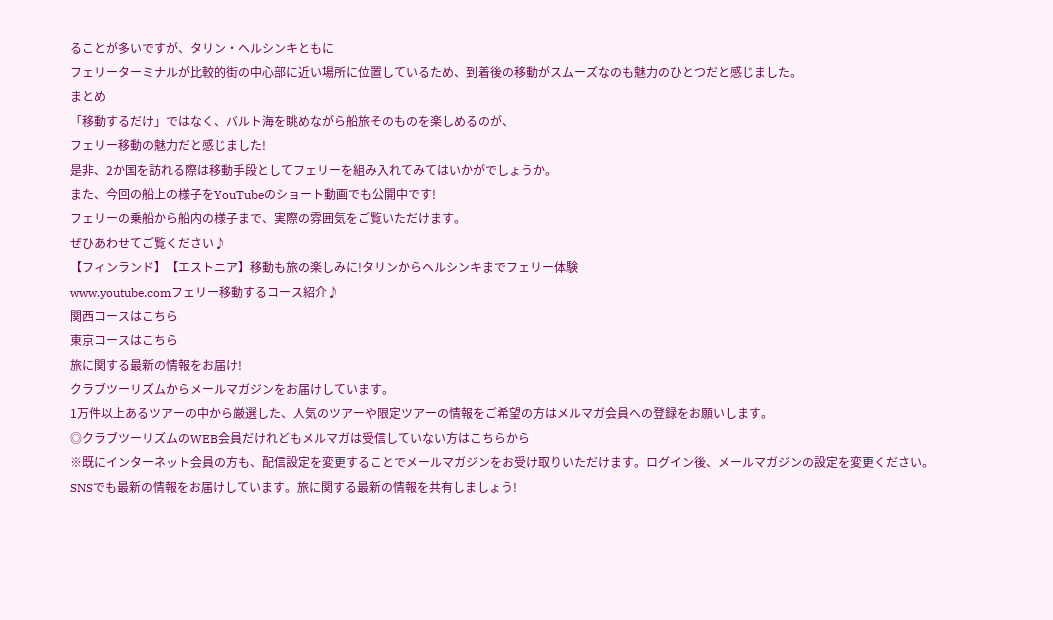ることが多いですが、タリン・ヘルシンキともに
フェリーターミナルが比較的街の中心部に近い場所に位置しているため、到着後の移動がスムーズなのも魅力のひとつだと感じました。
まとめ
「移動するだけ」ではなく、バルト海を眺めながら船旅そのものを楽しめるのが、
フェリー移動の魅力だと感じました!
是非、2か国を訪れる際は移動手段としてフェリーを組み入れてみてはいかがでしょうか。
また、今回の船上の様子をYouTubeのショート動画でも公開中です!
フェリーの乗船から船内の様子まで、実際の雰囲気をご覧いただけます。
ぜひあわせてご覧ください♪
【フィンランド】【エストニア】移動も旅の楽しみに!タリンからヘルシンキまでフェリー体験
www.youtube.comフェリー移動するコース紹介♪
関西コースはこちら
東京コースはこちら
旅に関する最新の情報をお届け!
クラブツーリズムからメールマガジンをお届けしています。
1万件以上あるツアーの中から厳選した、人気のツアーや限定ツアーの情報をご希望の方はメルマガ会員への登録をお願いします。
◎クラブツーリズムのWEB会員だけれどもメルマガは受信していない方はこちらから
※既にインターネット会員の方も、配信設定を変更することでメールマガジンをお受け取りいただけます。ログイン後、メールマガジンの設定を変更ください。
SNSでも最新の情報をお届けしています。旅に関する最新の情報を共有しましょう!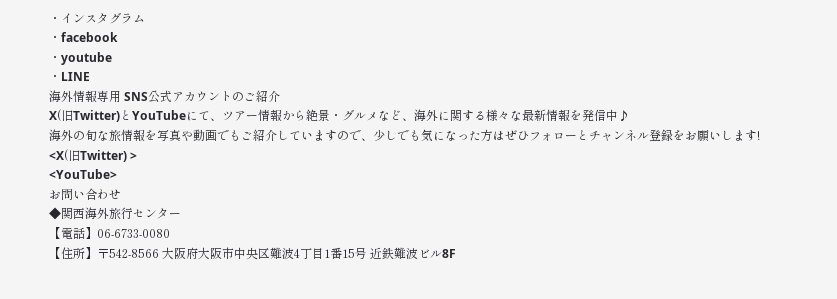・インスタグラム
・facebook
・youtube
・LINE
海外情報専用 SNS公式アカウントのご紹介
X(旧Twitter)とYouTubeにて、ツアー情報から絶景・グルメなど、海外に関する様々な最新情報を発信中♪
海外の旬な旅情報を写真や動画でもご紹介していますので、少しでも気になった方はぜひフォローとチャンネル登録をお願いします!
<X(旧Twitter) >
<YouTube>
お問い合わせ
◆関西海外旅行センター
【電話】06-6733-0080
【住所】〒542-8566 大阪府大阪市中央区難波4丁目1番15号 近鉄難波ビル8F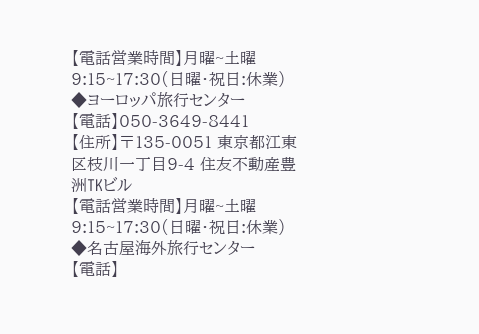【電話営業時間】月曜~土曜 9:15~17:30(日曜・祝日:休業)
◆ヨーロッパ旅行センター
【電話】050-3649-8441
【住所】〒135-0051 東京都江東区枝川一丁目9-4 住友不動産豊洲TKビル
【電話営業時間】月曜~土曜 9:15~17:30(日曜・祝日:休業)
◆名古屋海外旅行センター
【電話】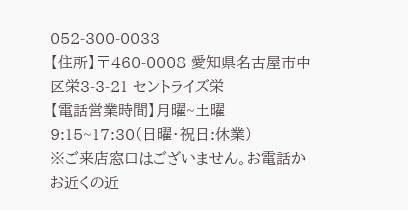052-300-0033
【住所】〒460-0008 愛知県名古屋市中区栄3-3-21 セントライズ栄
【電話営業時間】月曜~土曜 9:15~17:30(日曜・祝日:休業)
※ご来店窓口はございません。お電話かお近くの近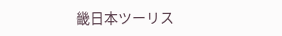畿日本ツーリス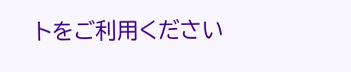トをご利用ください